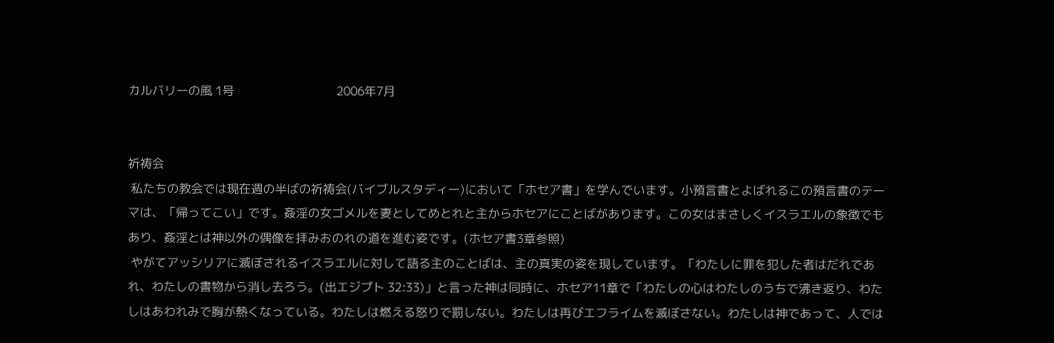カルバリーの風 1号                                  2006年7月


祈祷会
 私たちの教会では現在週の半ばの祈祷会(バイブルスタディー)において「ホセア書」を学んでいます。小預言書とよばれるこの預言書のテーマは、「帰ってこい」です。姦淫の女ゴメルを妻としてめとれと主からホセアにことばがあります。この女はまさしくイスラエルの象徴でもあり、姦淫とは神以外の偶像を拝みおのれの道を進む姿です。(ホセア書3章参照)
 やがてアッシリアに滅ぼされるイスラエルに対して語る主のことばは、主の真実の姿を現しています。「わたしに罪を犯した者はだれであれ、わたしの書物から消し去ろう。(出エジプト 32:33)」と言った神は同時に、ホセア11章で「わたしの心はわたしのうちで沸き返り、わたしはあわれみで胸が熱くなっている。わたしは燃える怒りで罰しない。わたしは再びエフライムを滅ぼさない。わたしは神であって、人では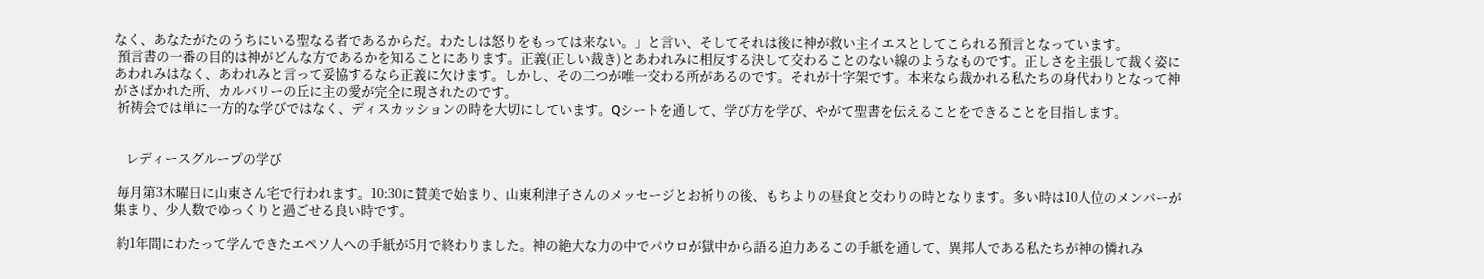なく、あなたがたのうちにいる聖なる者であるからだ。わたしは怒りをもっては来ない。」と言い、そしてそれは後に神が救い主イエスとしてこられる預言となっています。
 預言書の一番の目的は神がどんな方であるかを知ることにあります。正義(正しい裁き)とあわれみに相反する決して交わることのない線のようなものです。正しさを主張して裁く姿にあわれみはなく、あわれみと言って妥協するなら正義に欠けます。しかし、その二つが唯一交わる所があるのです。それが十字架です。本来なら裁かれる私たちの身代わりとなって神がさばかれた所、カルバリーの丘に主の愛が完全に現されたのです。
 祈祷会では単に一方的な学びではなく、ディスカッションの時を大切にしています。Qシートを通して、学び方を学び、やがて聖書を伝えることをできることを目指します。


    レディースグループの学び

 毎月第3木曜日に山東さん宅で行われます。10:30に賛美で始まり、山東利津子さんのメッセージとお祈りの後、もちよりの昼食と交わりの時となります。多い時は10人位のメンバーが集まり、少人数でゆっくりと過ごせる良い時です。

 約1年間にわたって学んできたエペソ人への手紙が5月で終わりました。神の絶大な力の中でパウロが獄中から語る迫力あるこの手紙を通して、異邦人である私たちが神の憐れみ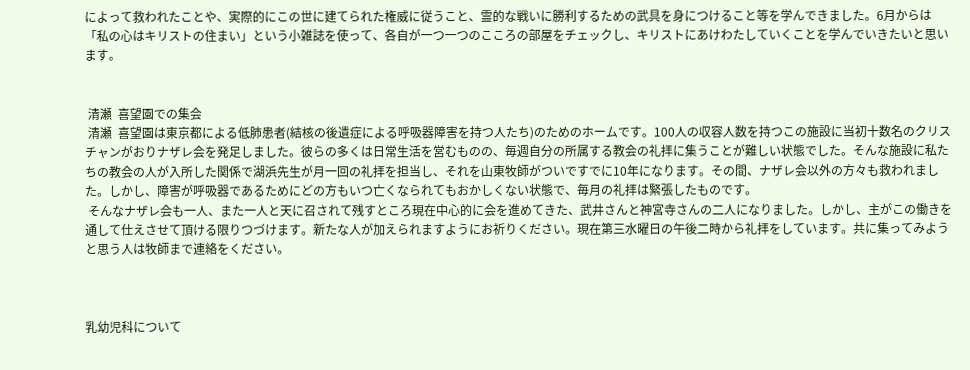によって救われたことや、実際的にこの世に建てられた権威に従うこと、霊的な戦いに勝利するための武具を身につけること等を学んできました。6月からは「私の心はキリストの住まい」という小雑誌を使って、各自が一つ一つのこころの部屋をチェックし、キリストにあけわたしていくことを学んでいきたいと思います。


 清瀬  喜望園での集会
 清瀬  喜望園は東京都による低肺患者(結核の後遺症による呼吸器障害を持つ人たち)のためのホームです。100人の収容人数を持つこの施設に当初十数名のクリスチャンがおりナザレ会を発足しました。彼らの多くは日常生活を営むものの、毎週自分の所属する教会の礼拝に集うことが難しい状態でした。そんな施設に私たちの教会の人が入所した関係で湖浜先生が月一回の礼拝を担当し、それを山東牧師がついですでに10年になります。その間、ナザレ会以外の方々も救われました。しかし、障害が呼吸器であるためにどの方もいつ亡くなられてもおかしくない状態で、毎月の礼拝は緊張したものです。
 そんなナザレ会も一人、また一人と天に召されて残すところ現在中心的に会を進めてきた、武井さんと神宮寺さんの二人になりました。しかし、主がこの働きを通して仕えさせて頂ける限りつづけます。新たな人が加えられますようにお祈りください。現在第三水曜日の午後二時から礼拝をしています。共に集ってみようと思う人は牧師まで連絡をください。



乳幼児科について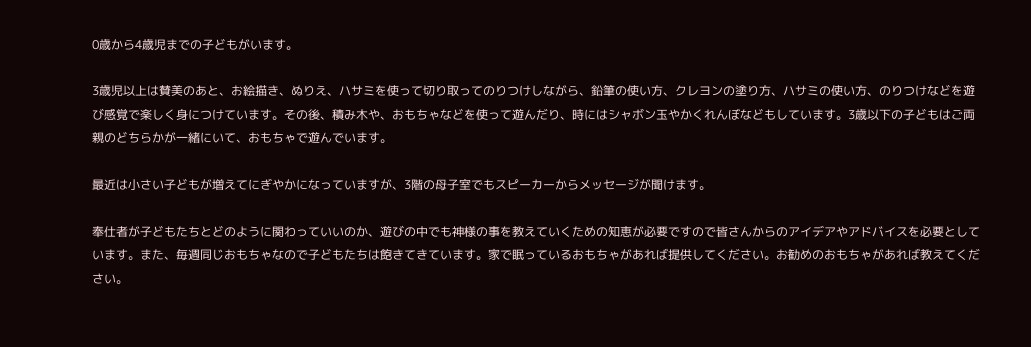0歳から4歳児までの子どもがいます。

3歳児以上は賛美のあと、お絵描き、ぬりえ、ハサミを使って切り取ってのりつけしながら、鉛筆の使い方、クレヨンの塗り方、ハサミの使い方、のりつけなどを遊び感覚で楽しく身につけています。その後、積み木や、おもちゃなどを使って遊んだり、時にはシャボン玉やかくれんぼなどもしています。3歳以下の子どもはご両親のどちらかが一緒にいて、おもちゃで遊んでいます。

最近は小さい子どもが増えてにぎやかになっていますが、3階の母子室でもスピーカーからメッセージが聞けます。

奉仕者が子どもたちとどのように関わっていいのか、遊びの中でも神様の事を教えていくための知恵が必要ですので皆さんからのアイデアやアドバイスを必要としています。また、毎週同じおもちゃなので子どもたちは飽きてきています。家で眠っているおもちゃがあれば提供してください。お勧めのおもちゃがあれば教えてください。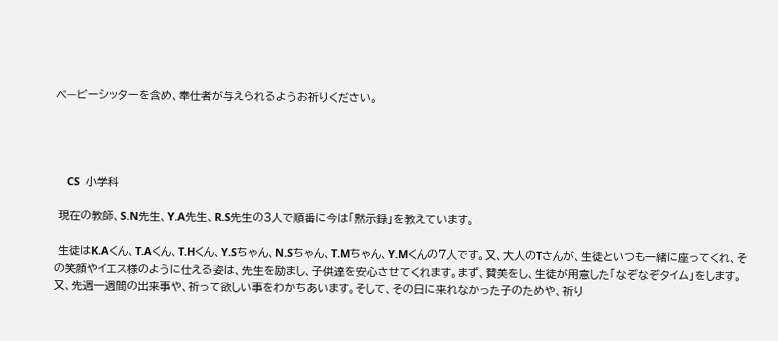べ—ビーシッターを含め、奉仕者が与えられるようお祈りください。




    CS  小学科

 現在の教師、S.N先生、Y.A先生、R.S先生の3人で順番に今は「黙示録」を教えています。

 生徒はK.Aくん、T.Aくん、T.Hくん、Y.Sちゃん、N.Sちゃん、T.Mちゃん、Y.Mくんの7人です。又、大人のTさんが、生徒といつも一緒に座ってくれ、その笑顔やイエス様のように仕える姿は、先生を励まし、子供達を安心させてくれます。まず、賛美をし、生徒が用意した「なぞなぞタイム」をします。又、先週一週間の出来事や、祈って欲しい事をわかちあいます。そして、その日に来れなかった子のためや、祈り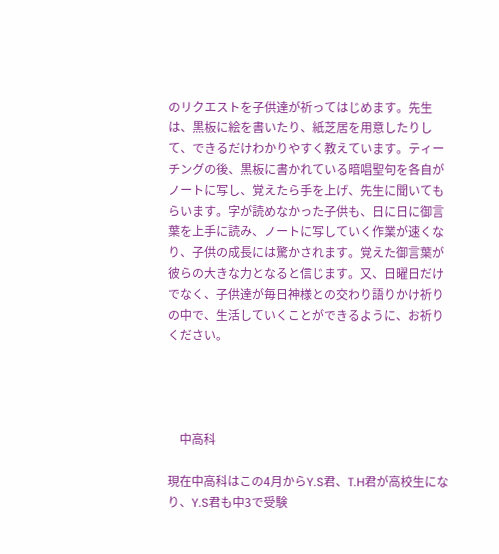のリクエストを子供達が祈ってはじめます。先生は、黒板に絵を書いたり、紙芝居を用意したりして、できるだけわかりやすく教えています。ティーチングの後、黒板に書かれている暗唱聖句を各自がノートに写し、覚えたら手を上げ、先生に聞いてもらいます。字が読めなかった子供も、日に日に御言葉を上手に読み、ノートに写していく作業が速くなり、子供の成長には驚かされます。覚えた御言葉が彼らの大きな力となると信じます。又、日曜日だけでなく、子供達が毎日神様との交わり語りかけ祈りの中で、生活していくことができるように、お祈りください。




    中高科

現在中高科はこの4月からY.S君、T.H君が高校生になり、Y.S君も中3で受験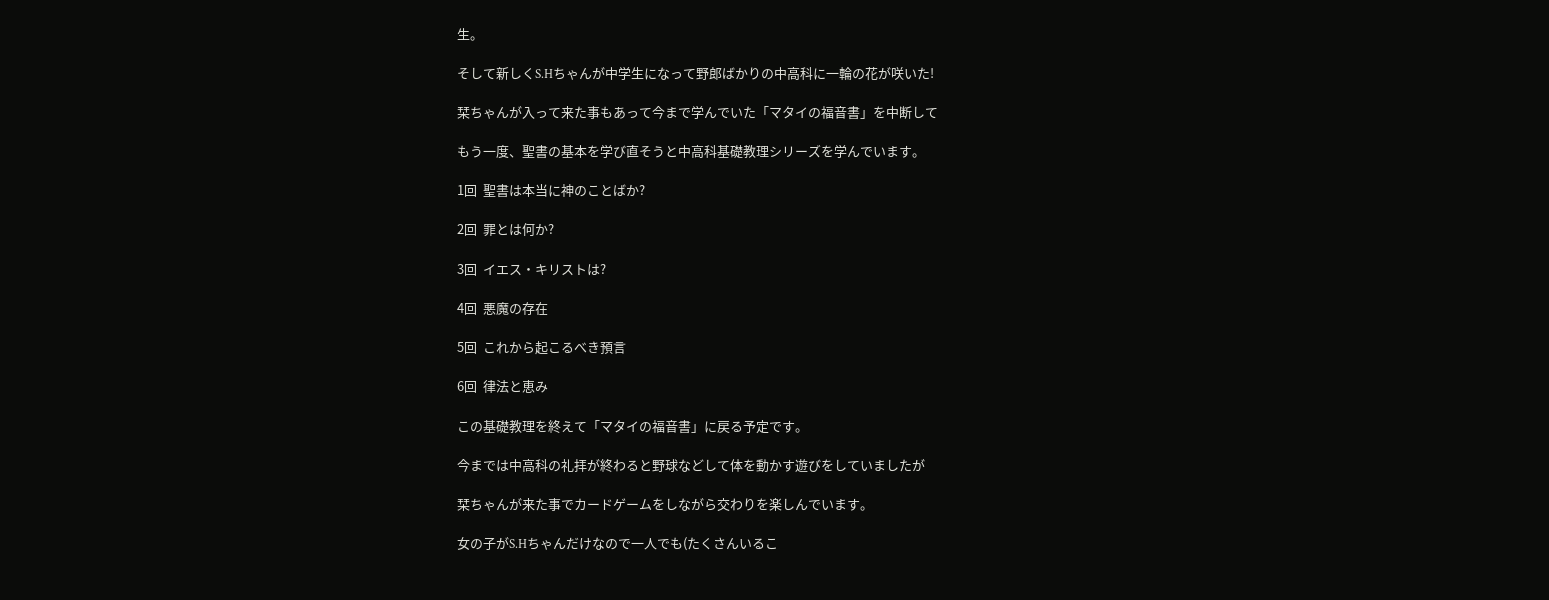生。

そして新しくS.Hちゃんが中学生になって野郎ばかりの中高科に一輪の花が咲いた!

栞ちゃんが入って来た事もあって今まで学んでいた「マタイの福音書」を中断して

もう一度、聖書の基本を学び直そうと中高科基礎教理シリーズを学んでいます。

1回  聖書は本当に神のことばか?

2回  罪とは何か?

3回  イエス・キリストは?

4回  悪魔の存在

5回  これから起こるべき預言

6回  律法と恵み

この基礎教理を終えて「マタイの福音書」に戻る予定です。

今までは中高科の礼拝が終わると野球などして体を動かす遊びをしていましたが

栞ちゃんが来た事でカードゲームをしながら交わりを楽しんでいます。

女の子がS.Hちゃんだけなので一人でも(たくさんいるこ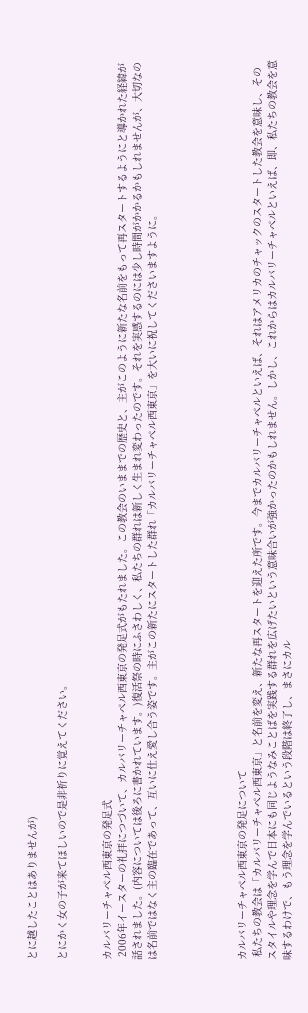とに越したことはありませんが)

とにかく女の子が来てほしいので是非祈りに覚えてください。


カルバリーチャペル西東京の発足式
 2006年イースターの礼拝につづいて、カルバリーチャペル西東京の発足式がもたれました。この教会のいままでの歴史と、主がこのように新たな名前をもって再スタートするようにと導かれた経緯が話されました。(内容については後ろに書かれています。)復活祭の時にふさわしく、私たちの群れは新しく生まれ変わったのです。それを実感するのには少し時間がかかるかもしれませんが、大切なのは名前ではなく主の臨在であって、互いに仕え愛し合う姿です。主がこの新たにスタートした群れ「カルバリーチャペル西東京」を大いに祝してくださいますように。





カルバリーチャペル西東京の発足について
 私たちの教会は「カルバリーチャペル西東京」と名前を変え、新たな再スタートを迎えた所です。今までカルバリーチャペルといえば、それはアメリカのチャックのスタートした教会を意味し、そのスタイルや理念を学んで日本にも同じようなみことばを実践する群れを広げたいという意味合いが強かったのかもしれません。しかし、これからはカルバリーチャペルといえば、即、私たちの教会を意味するわけで、もう理念を学んでいるという段階は終了し、まさにカル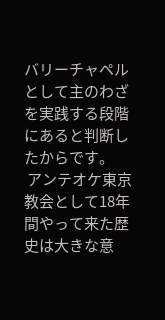バリーチャペルとして主のわざを実践する段階にあると判断したからです。
 アンテオケ東京教会として18年間やって来た歴史は大きな意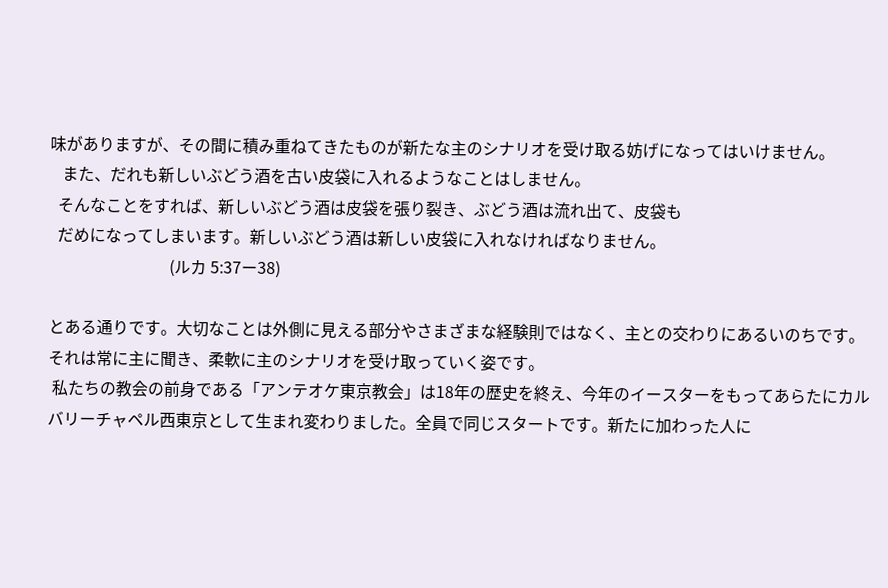味がありますが、その間に積み重ねてきたものが新たな主のシナリオを受け取る妨げになってはいけません。
   また、だれも新しいぶどう酒を古い皮袋に入れるようなことはしません。
  そんなことをすれば、新しいぶどう酒は皮袋を張り裂き、ぶどう酒は流れ出て、皮袋も
  だめになってしまいます。新しいぶどう酒は新しい皮袋に入れなければなりません。
                              (ルカ 5:37ー38)

とある通りです。大切なことは外側に見える部分やさまざまな経験則ではなく、主との交わりにあるいのちです。それは常に主に聞き、柔軟に主のシナリオを受け取っていく姿です。
 私たちの教会の前身である「アンテオケ東京教会」は18年の歴史を終え、今年のイースターをもってあらたにカルバリーチャペル西東京として生まれ変わりました。全員で同じスタートです。新たに加わった人に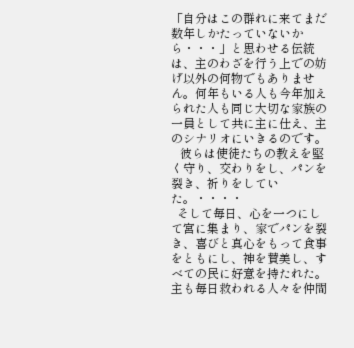「自分はこの群れに来てまだ数年しかたっていないから・・・」と思わせる伝統は、主のわざを行う上での妨げ以外の何物でもありません。何年もいる人も今年加えられた人も同じ大切な家族の一員として共に主に仕え、主のシナリオにいきるのです。
   彼らは使徒たちの教えを堅く守り、交わりをし、パンを裂き、祈りをしていた。・・・・
  そして毎日、心を一つにして宮に集まり、家でパンを裂き、喜びと真心をもって食事            をともにし、神を賛美し、すべての民に好意を持たれた。主も毎日救われる人々を仲間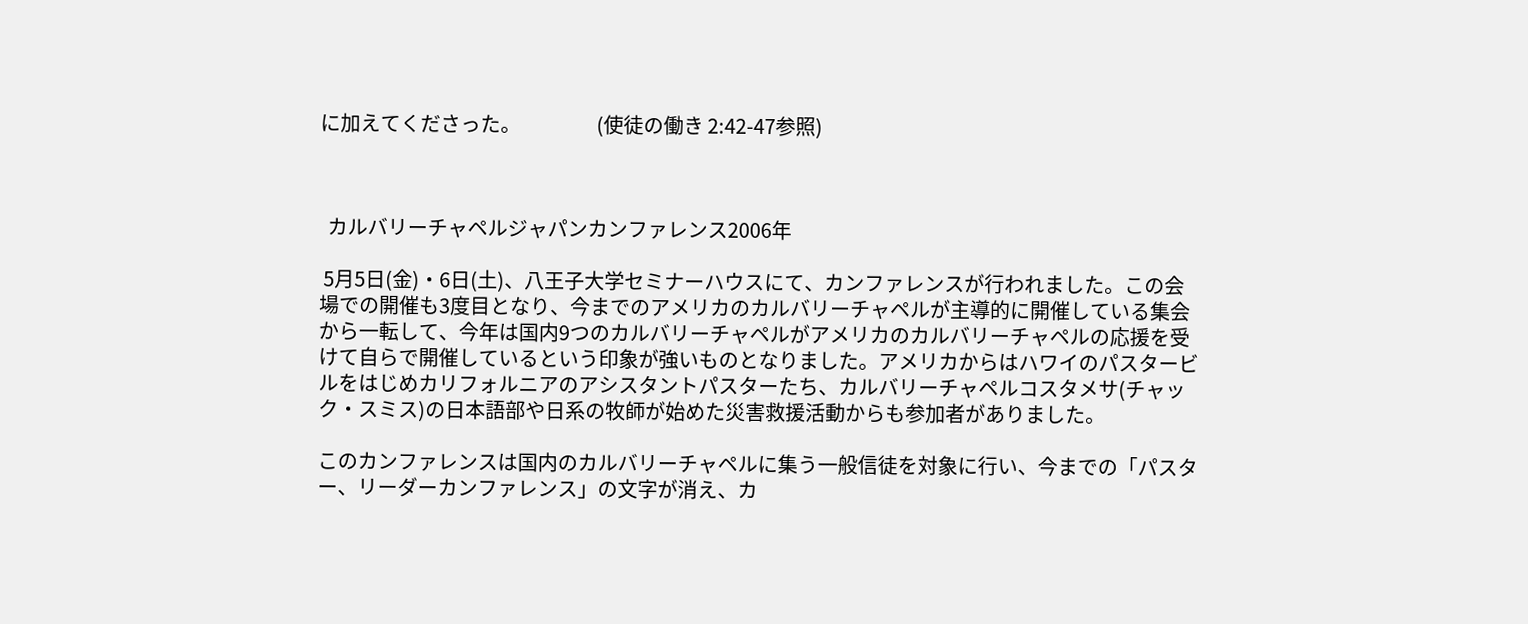に加えてくださった。                   (使徒の働き 2:42-47参照)



  カルバリーチャペルジャパンカンファレンス2006年

 5月5日(金)・6日(土)、八王子大学セミナーハウスにて、カンファレンスが行われました。この会場での開催も3度目となり、今までのアメリカのカルバリーチャペルが主導的に開催している集会から一転して、今年は国内9つのカルバリーチャペルがアメリカのカルバリーチャペルの応援を受けて自らで開催しているという印象が強いものとなりました。アメリカからはハワイのパスタービルをはじめカリフォルニアのアシスタントパスターたち、カルバリーチャペルコスタメサ(チャック・スミス)の日本語部や日系の牧師が始めた災害救援活動からも参加者がありました。

このカンファレンスは国内のカルバリーチャペルに集う一般信徒を対象に行い、今までの「パスター、リーダーカンファレンス」の文字が消え、カ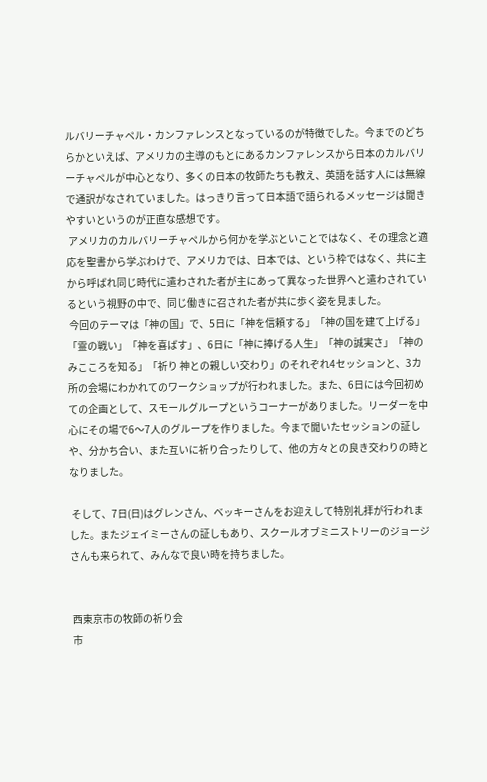ルバリーチャペル・カンファレンスとなっているのが特徴でした。今までのどちらかといえば、アメリカの主導のもとにあるカンファレンスから日本のカルバリーチャペルが中心となり、多くの日本の牧師たちも教え、英語を話す人には無線で通訳がなされていました。はっきり言って日本語で語られるメッセージは聞きやすいというのが正直な感想です。
 アメリカのカルバリーチャペルから何かを学ぶといことではなく、その理念と適応を聖書から学ぶわけで、アメリカでは、日本では、という枠ではなく、共に主から呼ばれ同じ時代に遣わされた者が主にあって異なった世界へと遣わされているという視野の中で、同じ働きに召された者が共に歩く姿を見ました。
 今回のテーマは「神の国」で、5日に「神を信頼する」「神の国を建て上げる」「霊の戦い」「神を喜ばす」、6日に「神に捧げる人生」「神の誠実さ」「神のみこころを知る」「祈り 神との親しい交わり」のそれぞれ4セッションと、3カ所の会場にわかれてのワークショップが行われました。また、6日には今回初めての企画として、スモールグループというコーナーがありました。リーダーを中心にその場で6〜7人のグループを作りました。今まで聞いたセッションの証しや、分かち合い、また互いに祈り合ったりして、他の方々との良き交わりの時となりました。

 そして、7日(日)はグレンさん、ベッキーさんをお迎えして特別礼拝が行われました。またジェイミーさんの証しもあり、スクールオブミニストリーのジョージさんも来られて、みんなで良い時を持ちました。


 西東京市の牧師の祈り会
 市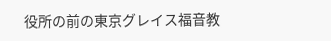役所の前の東京グレイス福音教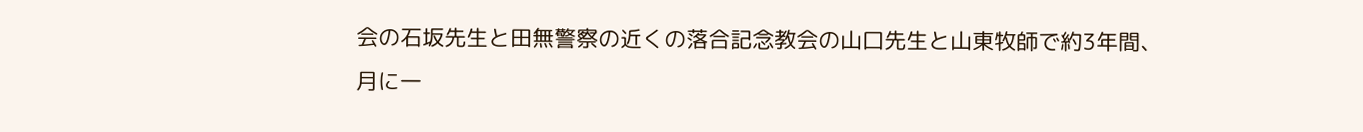会の石坂先生と田無警察の近くの落合記念教会の山口先生と山東牧師で約3年間、月に一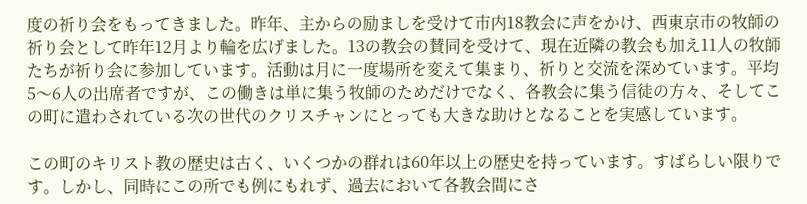度の祈り会をもってきました。昨年、主からの励ましを受けて市内18教会に声をかけ、西東京市の牧師の祈り会として昨年12月より輪を広げました。13の教会の賛同を受けて、現在近隣の教会も加え11人の牧師たちが祈り会に参加しています。活動は月に一度場所を変えて集まり、祈りと交流を深めています。平均5〜6人の出席者ですが、この働きは単に集う牧師のためだけでなく、各教会に集う信徒の方々、そしてこの町に遣わされている次の世代のクリスチャンにとっても大きな助けとなることを実感しています。

この町のキリスト教の歴史は古く、いくつかの群れは60年以上の歴史を持っています。すばらしい限りです。しかし、同時にこの所でも例にもれず、過去において各教会間にさ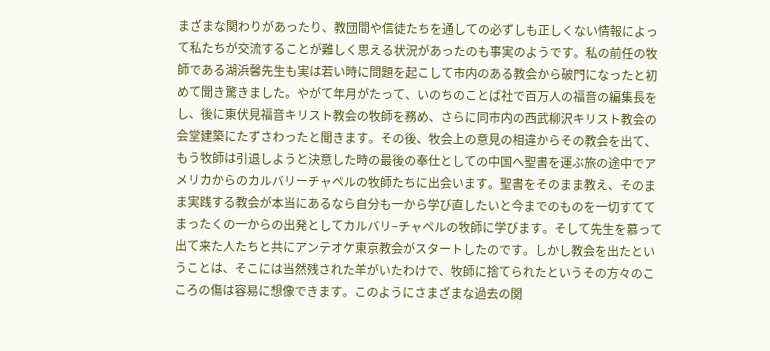まざまな関わりがあったり、教団間や信徒たちを通しての必ずしも正しくない情報によって私たちが交流することが難しく思える状況があったのも事実のようです。私の前任の牧師である湖浜馨先生も実は若い時に問題を起こして市内のある教会から破門になったと初めて聞き驚きました。やがて年月がたって、いのちのことば社で百万人の福音の編集長をし、後に東伏見福音キリスト教会の牧師を務め、さらに同市内の西武柳沢キリスト教会の会堂建築にたずさわったと聞きます。その後、牧会上の意見の相違からその教会を出て、もう牧師は引退しようと決意した時の最後の奉仕としての中国へ聖書を運ぶ旅の途中でアメリカからのカルバリーチャペルの牧師たちに出会います。聖書をそのまま教え、そのまま実践する教会が本当にあるなら自分も一から学び直したいと今までのものを一切すててまったくの一からの出発としてカルバリ−チャペルの牧師に学びます。そして先生を慕って出て来た人たちと共にアンテオケ東京教会がスタートしたのです。しかし教会を出たということは、そこには当然残された羊がいたわけで、牧師に捨てられたというその方々のこころの傷は容易に想像できます。このようにさまざまな過去の関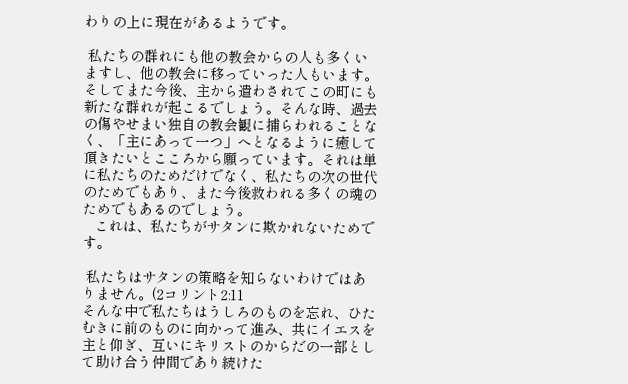わりの上に現在があるようです。

 私たちの群れにも他の教会からの人も多くいますし、他の教会に移っていった人もいます。そしてまた今後、主から遣わされてこの町にも新たな群れが起こるでしょう。そんな時、過去の傷やせまい独自の教会観に捕らわれることなく、「主にあって一つ」へとなるように癒して頂きたいとこころから願っています。それは単に私たちのためだけでなく、私たちの次の世代のためでもあり、また今後救われる多くの魂のためでもあるのでしょう。
   これは、私たちがサタンに欺かれないためです。

 私たちはサタンの策略を知らないわけではありません。(2コリント2:11
そんな中で私たちはうしろのものを忘れ、ひたむきに前のものに向かって進み、共にイエスを主と仰ぎ、互いにキリストのからだの一部として助け合う仲間であり続けた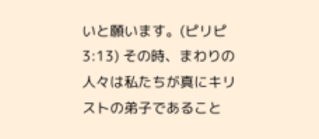いと願います。(ピリピ3:13) その時、まわりの人々は私たちが真にキリストの弟子であること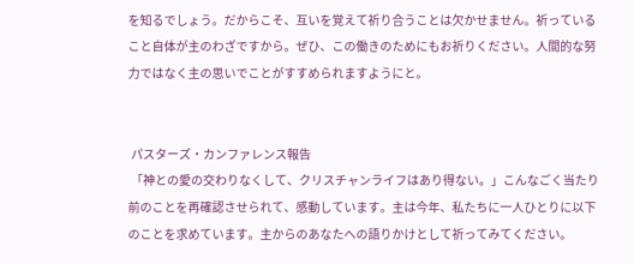を知るでしょう。だからこそ、互いを覚えて祈り合うことは欠かせません。祈っていること自体が主のわざですから。ぜひ、この働きのためにもお祈りください。人間的な努力ではなく主の思いでことがすすめられますようにと。


 パスターズ・カンファレンス報告
 「神との愛の交わりなくして、クリスチャンライフはあり得ない。」こんなごく当たり前のことを再確認させられて、感動しています。主は今年、私たちに一人ひとりに以下のことを求めています。主からのあなたへの語りかけとして祈ってみてください。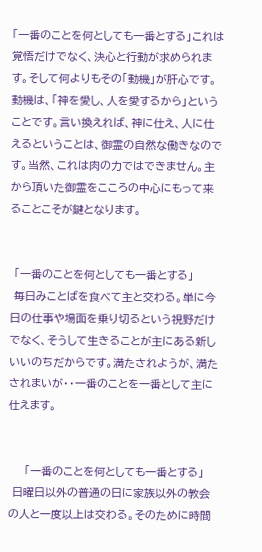「一番のことを何としても一番とする」これは覚悟だけでなく、決心と行動が求められます。そして何よりもその「動機」が肝心です。動機は、「神を愛し、人を愛するから」ということです。言い換えれば、神に仕え、人に仕えるということは、御霊の自然な働きなのです。当然、これは肉の力ではできません。主から頂いた御霊をこころの中心にもって来ることこそが鍵となります。


 「一番のことを何としても一番とする」
 毎日みことばを食べて主と交わる。単に今日の仕事や場面を乗り切るという視野だけでなく、そうして生きることが主にある新しいいのちだからです。満たされようが、満たされまいが・・一番のことを一番として主に仕えます。


    「一番のことを何としても一番とする」
 日曜日以外の普通の日に家族以外の教会の人と一度以上は交わる。そのために時間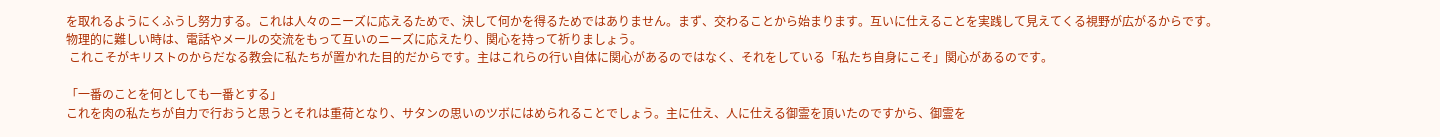を取れるようにくふうし努力する。これは人々のニーズに応えるためで、決して何かを得るためではありません。まず、交わることから始まります。互いに仕えることを実践して見えてくる視野が広がるからです。物理的に難しい時は、電話やメールの交流をもって互いのニーズに応えたり、関心を持って祈りましょう。
 これこそがキリストのからだなる教会に私たちが置かれた目的だからです。主はこれらの行い自体に関心があるのではなく、それをしている「私たち自身にこそ」関心があるのです。

「一番のことを何としても一番とする」
これを肉の私たちが自力で行おうと思うとそれは重荷となり、サタンの思いのツボにはめられることでしょう。主に仕え、人に仕える御霊を頂いたのですから、御霊を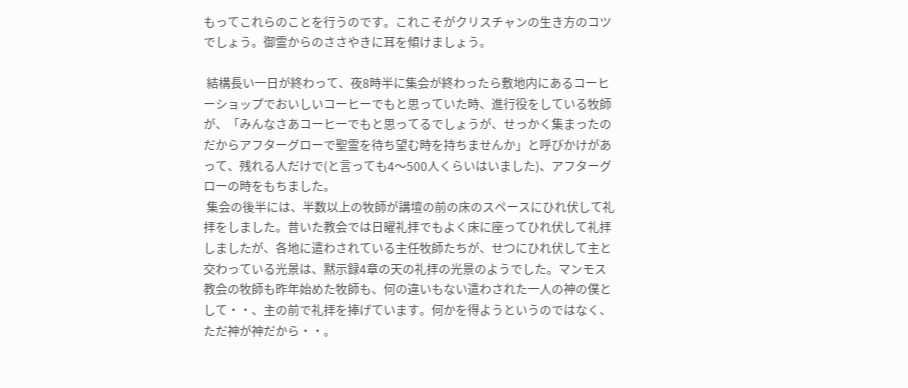もってこれらのことを行うのです。これこそがクリスチャンの生き方のコツでしょう。御霊からのささやきに耳を傾けましょう。

 結構長い一日が終わって、夜8時半に集会が終わったら敷地内にあるコーヒーショップでおいしいコーヒーでもと思っていた時、進行役をしている牧師が、「みんなさあコーヒーでもと思ってるでしょうが、せっかく集まったのだからアフターグローで聖霊を待ち望む時を持ちませんか」と呼びかけがあって、残れる人だけで(と言っても4〜500人くらいはいました)、アフターグローの時をもちました。
 集会の後半には、半数以上の牧師が講壇の前の床のスペースにひれ伏して礼拝をしました。昔いた教会では日曜礼拝でもよく床に座ってひれ伏して礼拝しましたが、各地に遣わされている主任牧師たちが、せつにひれ伏して主と交わっている光景は、黙示録4章の天の礼拝の光景のようでした。マンモス教会の牧師も昨年始めた牧師も、何の違いもない遣わされた一人の神の僕として・・、主の前で礼拝を捧げています。何かを得ようというのではなく、ただ神が神だから・・。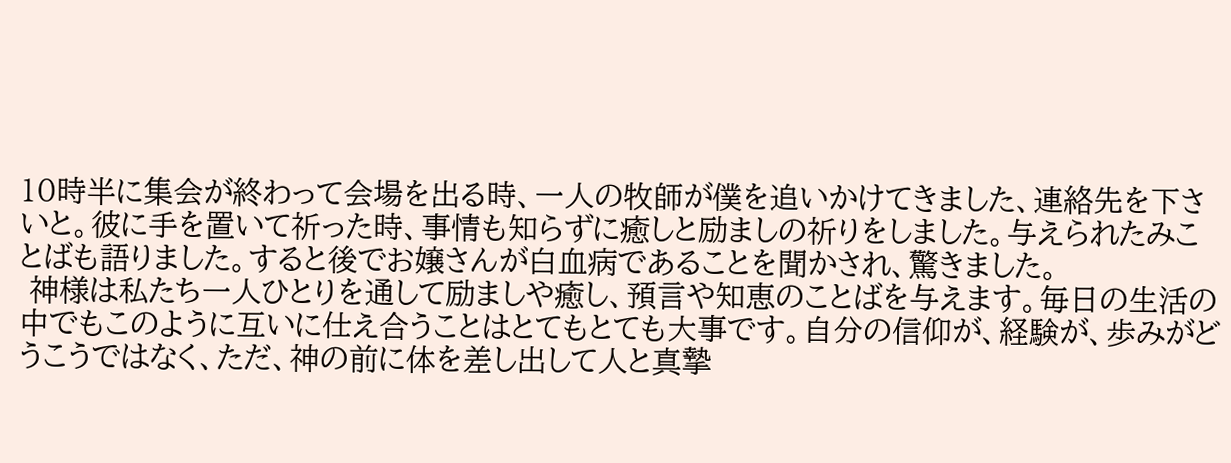10時半に集会が終わって会場を出る時、一人の牧師が僕を追いかけてきました、連絡先を下さいと。彼に手を置いて祈った時、事情も知らずに癒しと励ましの祈りをしました。与えられたみことばも語りました。すると後でお嬢さんが白血病であることを聞かされ、驚きました。
 神様は私たち一人ひとりを通して励ましや癒し、預言や知恵のことばを与えます。毎日の生活の中でもこのように互いに仕え合うことはとてもとても大事です。自分の信仰が、経験が、歩みがどうこうではなく、ただ、神の前に体を差し出して人と真摯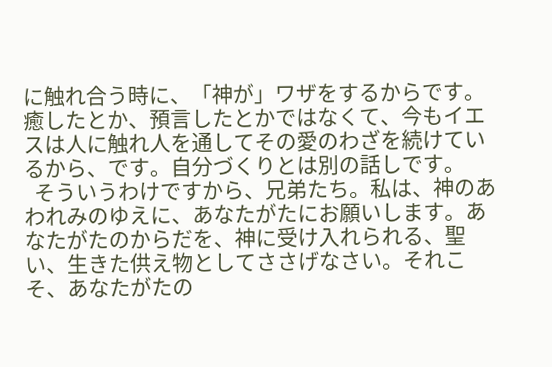に触れ合う時に、「神が」ワザをするからです。癒したとか、預言したとかではなくて、今もイエスは人に触れ人を通してその愛のわざを続けているから、です。自分づくりとは別の話しです。
  そういうわけですから、兄弟たち。私は、神のあわれみのゆえに、あなたがたにお願いします。あなたがたのからだを、神に受け入れられる、聖い、生きた供え物としてささげなさい。それこそ、あなたがたの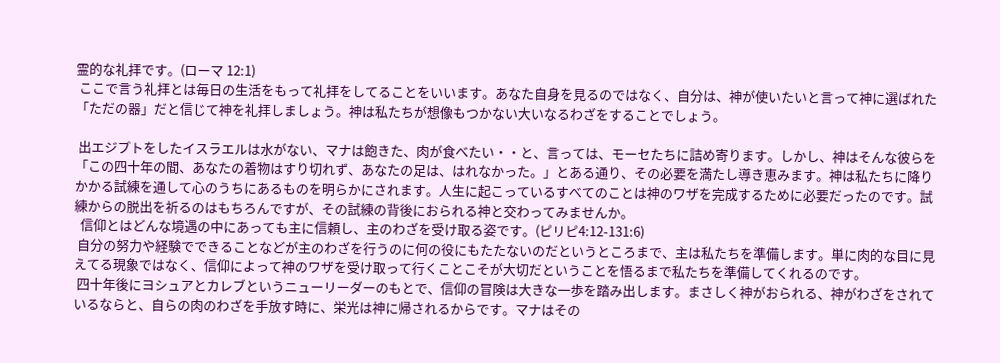霊的な礼拝です。(ローマ 12:1)
 ここで言う礼拝とは毎日の生活をもって礼拝をしてることをいいます。あなた自身を見るのではなく、自分は、神が使いたいと言って神に選ばれた「ただの器」だと信じて神を礼拝しましょう。神は私たちが想像もつかない大いなるわざをすることでしょう。

 出エジプトをしたイスラエルは水がない、マナは飽きた、肉が食べたい・・と、言っては、モーセたちに詰め寄ります。しかし、神はそんな彼らを「この四十年の間、あなたの着物はすり切れず、あなたの足は、はれなかった。」とある通り、その必要を満たし導き恵みます。神は私たちに降りかかる試練を通して心のうちにあるものを明らかにされます。人生に起こっているすべてのことは神のワザを完成するために必要だったのです。試練からの脱出を祈るのはもちろんですが、その試練の背後におられる神と交わってみませんか。
  信仰とはどんな境遇の中にあっても主に信頼し、主のわざを受け取る姿です。(ピリピ4:12-131:6)
 自分の努力や経験でできることなどが主のわざを行うのに何の役にもたたないのだというところまで、主は私たちを準備します。単に肉的な目に見えてる現象ではなく、信仰によって神のワザを受け取って行くことこそが大切だということを悟るまで私たちを準備してくれるのです。
 四十年後にヨシュアとカレブというニューリーダーのもとで、信仰の冒険は大きな一歩を踏み出します。まさしく神がおられる、神がわざをされているならと、自らの肉のわざを手放す時に、栄光は神に帰されるからです。マナはその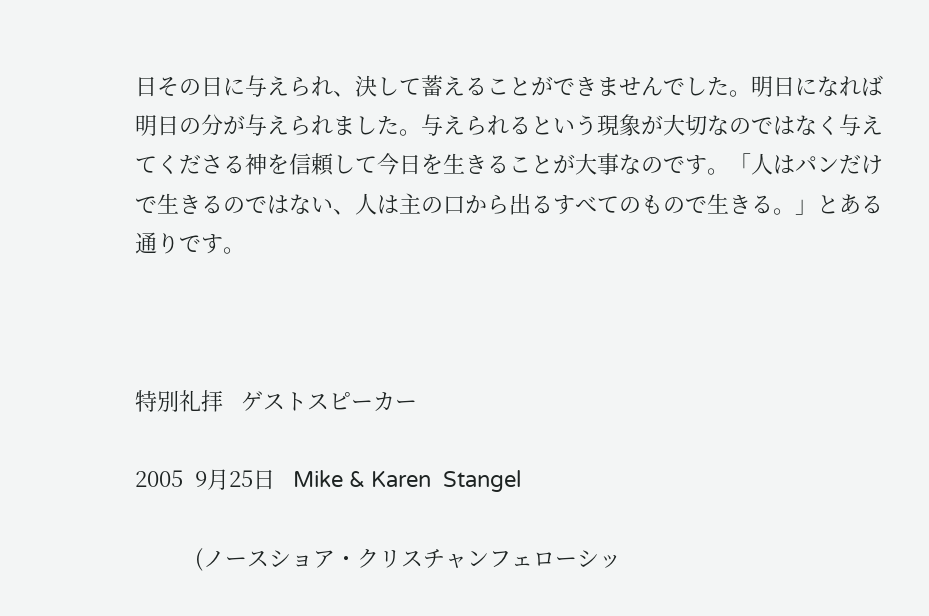日その日に与えられ、決して蓄えることができませんでした。明日になれば明日の分が与えられました。与えられるという現象が大切なのではなく与えてくださる神を信頼して今日を生きることが大事なのです。「人はパンだけで生きるのではない、人は主の口から出るすべてのもので生きる。」とある通りです。



特別礼拝   ゲストスピーカー

2005  9月25日   Mike & Karen  Stangel

          (ノースショア・クリスチャンフェローシッ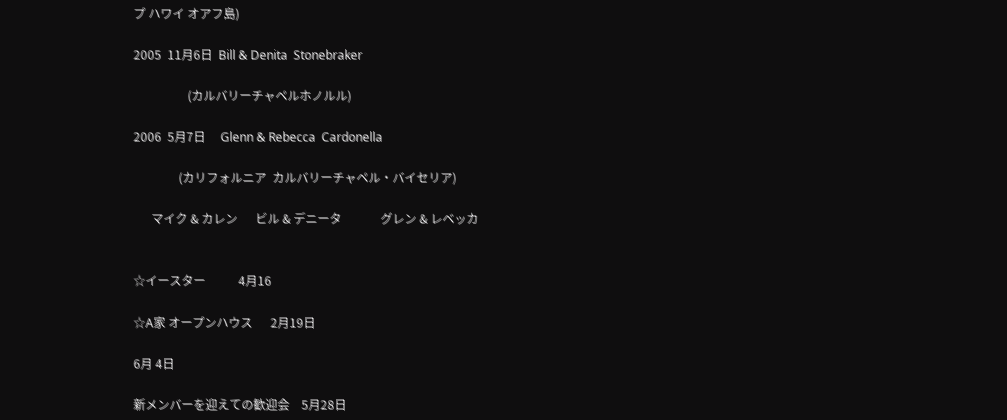プ ハワイ オアフ島)

2005  11月6日  Bill & Denita  Stonebraker

                  (カルバリーチャペルホノルル)

2006  5月7日     Glenn & Rebecca  Cardonella

               (カリフォルニア  カルバリーチャペル・バイセリア)

      マイク & カレン      ビル & デニータ             グレン & レベッカ


☆イースター           4月16

☆A家 オープンハウス      2月19日

6月 4日

新メンバーを迎えての歓迎会    5月28日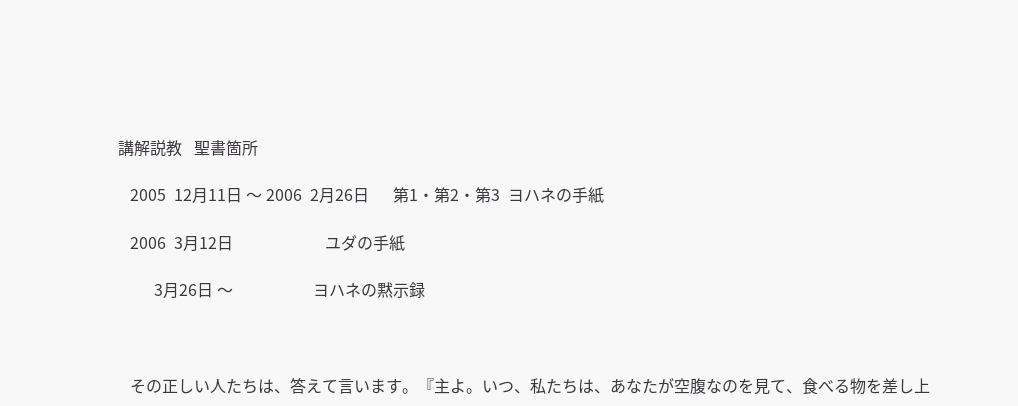講解説教   聖書箇所

   2005  12月11日 〜 2006  2月26日      第1・第2・第3  ヨハネの手紙

   2006  3月12日                       ユダの手紙

         3月26日 〜                    ヨハネの黙示録



   その正しい人たちは、答えて言います。『主よ。いつ、私たちは、あなたが空腹なのを見て、食べる物を差し上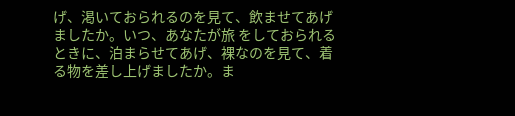げ、渇いておられるのを見て、飲ませてあげましたか。いつ、あなたが旅 をしておられるときに、泊まらせてあげ、裸なのを見て、着る物を差し上げましたか。ま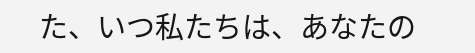た、いつ私たちは、あなたの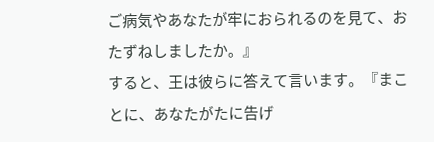ご病気やあなたが牢におられるのを見て、おたずねしましたか。』
すると、王は彼らに答えて言います。『まことに、あなたがたに告げ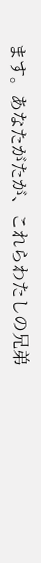ます。あなたがたが、これらわたしの兄弟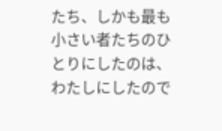たち、しかも最も小さい者たちのひとりにしたのは、わたしにしたので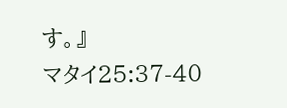す。』                                                           マタイ25:37-40